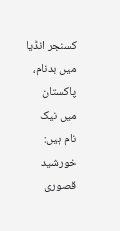کسنجر انڈیا میں بدنام، پاکستان میں نیک نام ہیں: خورشید قصوری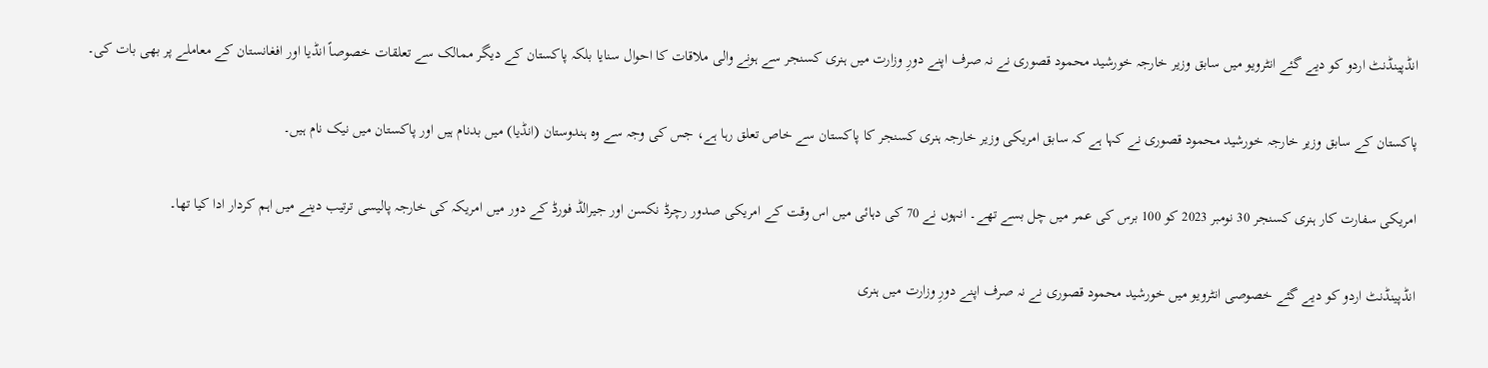انڈپینڈنٹ اردو کو دیے گئے انٹرویو میں سابق وزیر خارجہ خورشید محمود قصوری نے نہ صرف اپنے دورِ وزارت میں ہنری کسنجر سے ہونے والی ملاقات کا احوال سنایا بلکہ پاکستان کے دیگر ممالک سے تعلقات خصوصاً انڈیا اور افغانستان کے معاملے پر بھی بات کی۔

پاکستان کے سابق وزیر خارجہ خورشید محمود قصوری نے کہا ہے کہ سابق امریکی وزیر خارجہ ہنری کسنجر کا پاکستان سے خاص تعلق رہا ہے، جس کی وجہ سے وہ ہندوستان (انڈیا) میں بدنام ہیں اور پاکستان میں نیک نام ہیں۔

امریکی سفارت کار ہنری کسنجر 30 نومبر 2023 کو 100 برس کی عمر میں چل بسے تھے۔ انہوں نے 70 کی دہائی میں اس وقت کے امریکی صدور رچرڈ نکسن اور جیرالڈ فورڈ کے دور میں امریکہ کی خارجہ پالیسی ترتیب دینے میں اہم کردار ادا کیا تھا۔

انڈپینڈنٹ اردو کو دیے گئے خصوصی انٹرویو میں خورشید محمود قصوری نے نہ صرف اپنے دورِ وزارت میں ہنری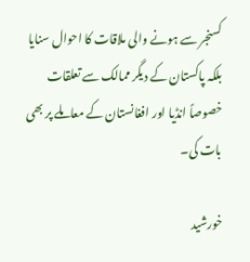کسنجر سے ہونے والی ملاقات کا احوال سنایا بلکہ پاکستان کے دیگر ممالک سے تعلقات خصوصاً انڈیا اور افغانستان کے معاملے پر بھی بات کی۔

خورشید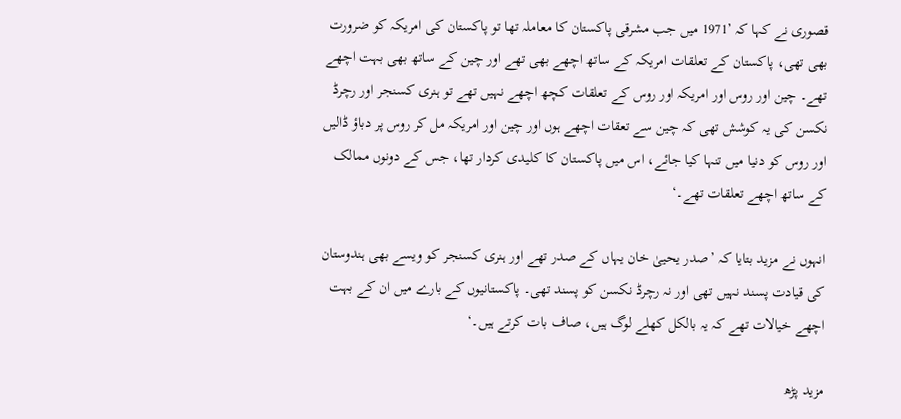قصوری نے کہا کہ ’1971 میں جب مشرقی پاکستان کا معاملہ تھا تو پاکستان کی امریکہ کو ضرورت بھی تھی، پاکستان کے تعلقات امریکہ کے ساتھ اچھے بھی تھے اور چین کے ساتھ بھی بہت اچھے تھے۔ چین اور روس اور امریکہ اور روس کے تعلقات کچھ اچھے نہیں تھے تو ہنری کسنجر اور رچرڈ نکسن کی یہ کوشش تھی کہ چین سے تعقات اچھے ہوں اور چین اور امریکہ مل کر روس پر دباؤ ڈالیں اور روس کو دنیا میں تنہا کیا جائے، اس میں پاکستان کا کلیدی کردار تھا، جس کے دونوں ممالک کے ساتھ اچھے تعلقات تھے۔‘

انہوں نے مزید بتایا کہ ’صدر یحییٰ خان یہاں کے صدر تھے اور ہنری کسنجر کو ویسے بھی ہندوستان کی قیادت پسند نہیں تھی اور نہ رچرڈ نکسن کو پسند تھی۔ پاکستانیوں کے بارے میں ان کے بہت اچھے خیالات تھے کہ یہ بالکل کھلے لوگ ہیں، صاف بات کرتے ہیں۔‘

مزید پڑھ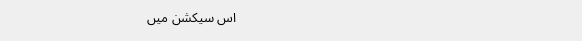اس سیکشن میں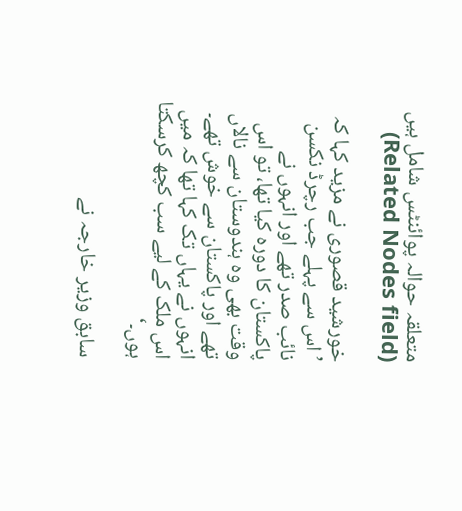متعلقہ حوالہ پوائنٹس شامل ہیں (Related Nodes field)

خورشید قصوری نے مزید کہا کہ ’اس سے پہلے جب رچرڈ نکسن نائب صدر تھے اور انہوں نے پاکستان کا دورہ کیا تھا، تو اس وقت بھی وہ ہندوستان سے نالاں تھے اور پاکستان سے خوش تھے۔ انہوں نے یہاں تک کہا تھا کہ میں اس ملک کے لیے سب کچھ کرسکتا ہوں۔‘

سابق وزیر خارجہ نے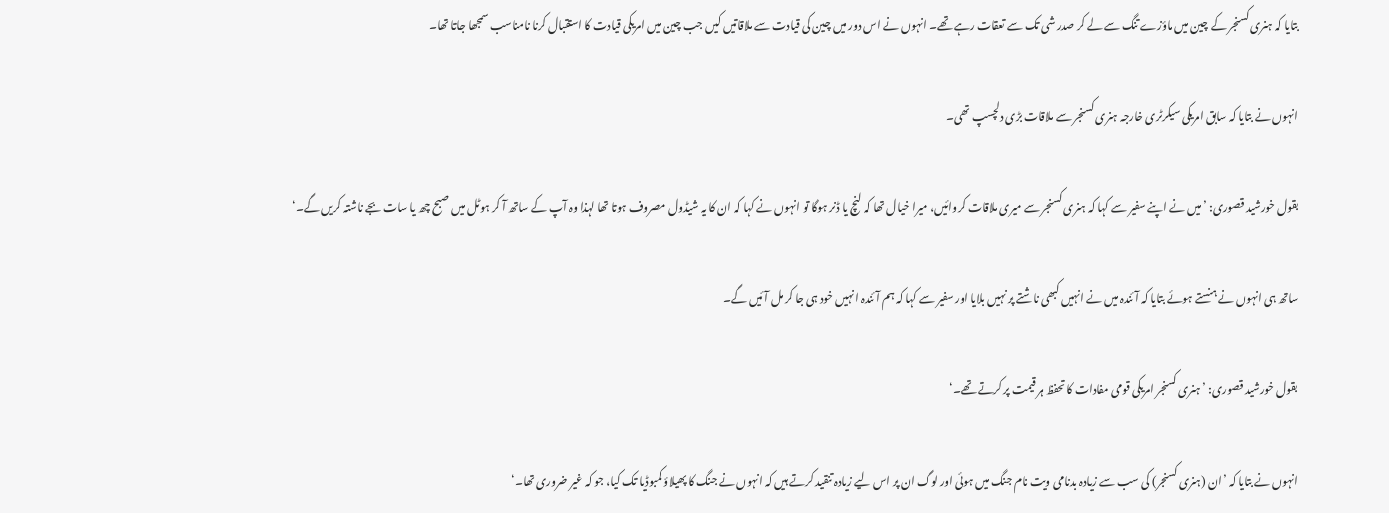بتایا کہ ہنری کسنجر کے چین میں ماؤزے تنگ سے لے کر صدر شی تک سے تعقات رہے تھے۔ انہوں نے اس دور میں چین کی قیادت سے ملاقاتیں کیں جب چین میں امریکی قیادت کا استقبال کرنا نامناسب سمجھا جاتا تھا۔

انہوں نے بتایا کہ سابق امریکی سیکرٹری خارجہ ہنری کسنجر سے ملاقات بڑی دلچسپ تھی۔

بقول خورشید قصوری: ’میں نے اپنے سفیر سے کہا کہ ہنری کسنجر سے میری ملاقات کروائیں، میرا خیال تھا کہ لنچ یا ڈنر ہوگا تو انہوں نے کہا کہ ان کا یہ شیڈول مصروف ہوتا تھا لہذا وہ آپ کے ساتھ آ کر ہوٹل میں صبح چھ یا سات بجے ناشتہ کریں گے۔‘

ساتھ ہی انہوں نے ہنستے ہوئے بتایا کہ آئندہ میں نے انہیں کبھی ناشتے پر نہیں بلایا اور سفیر سے کہا کہ ہم آئندہ انہیں خود ہی جا کر مل آئیں گے۔

بقول خورشید قصوری: ’ہنری کسنجر امریکی قومی مفادات کا تحفظ ہر قیمت پر کرتے تھے۔‘

انہوں نے بتایا کہ ’ان (ہنری کسنجر) کی سب سے زیادہ بدنامی ویت نام جنگ میں ہوئی اور لوگ ان پر اس لیے زیادہ تنقید کرتے ہیں کہ انہوں نے جنگ کا پھیلاؤ کمبوڈیا تک کیا، جو کہ غیر ضروری تھا۔‘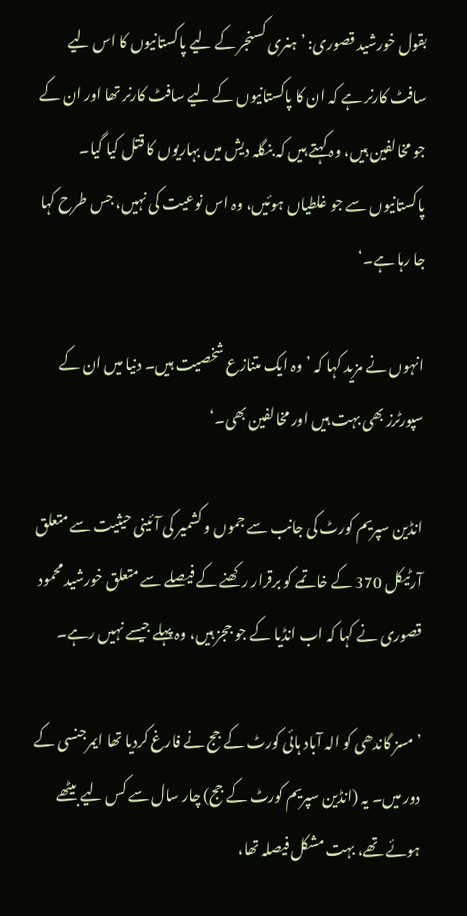بقول خورشید قصوری: ’ہنری کسنجر کے لیے پاکستانیوں کا اس لیے سافٹ کارنر ہے کہ ان کا پاکستانیوں کے لیے سافٹ کارنر تھا اور ان کے جو مخالفین ہیں، وہ کہتے ہیں کہ بنگلہ دیش میں بہاریوں کا قتل کیا گیا۔ پاکستانیوں سے جو غلطیاں ہوئیں، وہ اس نوعیت کی نہیں، جس طرح کہا جا رہا ہے۔‘

انہوں نے مزید کہا کہ ’وہ ایک متنازع شخصیت ہیں۔ دنیا میں ان کے سپورٹرز بھی بہت ہیں اور مخالفین بھی۔‘

انڈین سپریم کورٹ کی جانب سے جموں و کشمیر کی آئینی حیثیت سے متعلق آرٹیکل 370 کے خاتمے کو برقرار رکھنے کے فیصلے سے متعلق خورشید محمود قصوری نے کہا کہ اب انڈیا کے جو ججز ہیں، وہ پہلے جیسے نہیں رہے۔

’مسز گاندھی کو الہ آباد ہائی کورٹ کے جج نے فارغ کردیا تھا ایمرجنسی کے دور میں۔ یہ (انڈین سپریم کورٹ کے جج) چار سال سے کس لیے بیٹھے ہوئے تھے، بہت مشکل فیصلہ تھا،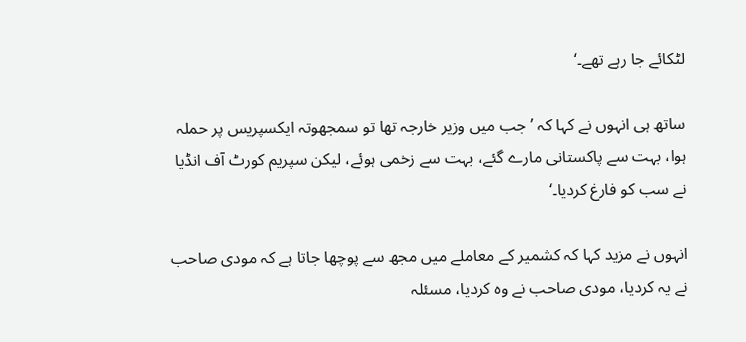لٹکائے جا رہے تھے۔‘

ساتھ ہی انہوں نے کہا کہ ’جب میں وزیر خارجہ تھا تو سمجھوتہ ایکسپریس پر حملہ ہوا، بہت سے پاکستانی مارے گئے، بہت سے زخمی ہوئے، لیکن سپریم کورٹ آف انڈیا نے سب کو فارغ کردیا۔‘

انہوں نے مزید کہا کہ کشمیر کے معاملے میں مجھ سے پوچھا جاتا ہے کہ مودی صاحب نے یہ کردیا، مودی صاحب نے وہ کردیا، مسئلہ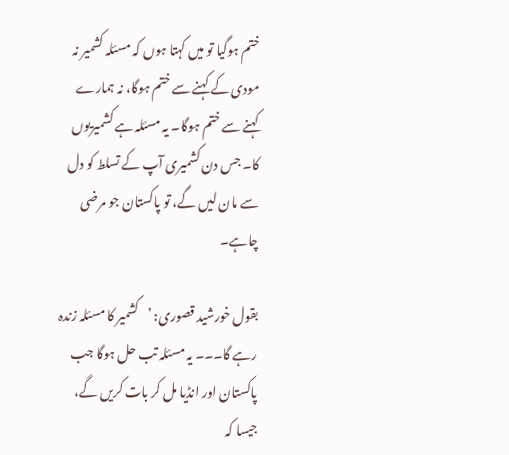ختم ہوگیا تو میں کہتا ہوں کہ مسئلہ کشمیر نہ مودی کے کہنے سے ختم ہوگا، نہ ہمارے کہنے سے ختم ہوگا۔ یہ مسئلہ ہے کشمیریوں کا۔ جس دن کشمیری آپ کے تسلط کو دل سے مان لیں گے، تو پاکستان جو مرضی چاہے۔

بقول خورشید قصوری: ’کشمیر کا مسئلہ زندہ رہے گا۔۔۔ یہ مسئلہ تب حل ہوگا جب پاکستان اور انڈیا مل کر بات کریں گے، جیسا کہ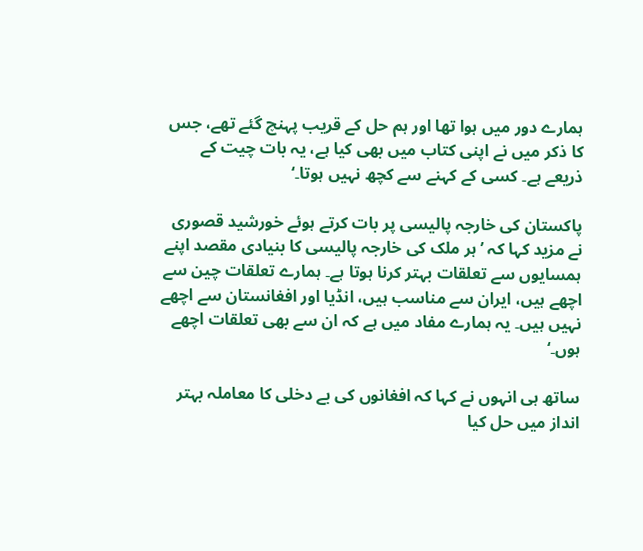ہمارے دور میں ہوا تھا اور ہم حل کے قریب پہنچ گئے تھے، جس کا ذکر میں نے اپنی کتاب میں بھی کیا ہے، یہ بات چیت کے ذریعے ہے۔ کسی کے کہنے سے کچھ نہیں ہوتا۔‘

پاکستان کی خارجہ پالیسی پر بات کرتے ہوئے خورشید قصوری نے مزید کہا کہ ’ہر ملک کی خارجہ پالیسی کا بنیادی مقصد اپنے ہمسایوں سے تعلقات بہتر کرنا ہوتا ہے۔ ہمارے تعلقات چین سے اچھے ہیں، ایران سے مناسب ہیں، انڈیا اور افغانستان سے اچھے نہیں ہیں۔ یہ ہمارے مفاد میں ہے کہ ان سے بھی تعلقات اچھے ہوں۔‘

ساتھ ہی انہوں نے کہا کہ افغانوں کی بے دخلی کا معاملہ بہتر انداز میں حل کیا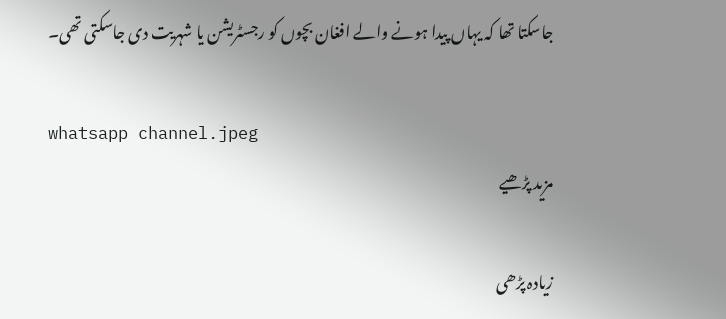جاسکتا تھا کہ یہاں پیدا ہونے والے افغان بچوں کو رجسٹریشن یا شہریت دی جاسکتی تھی۔

whatsapp channel.jpeg
مزید پڑھیے

زیادہ پڑھی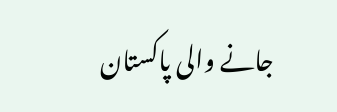جانے والی پاکستان